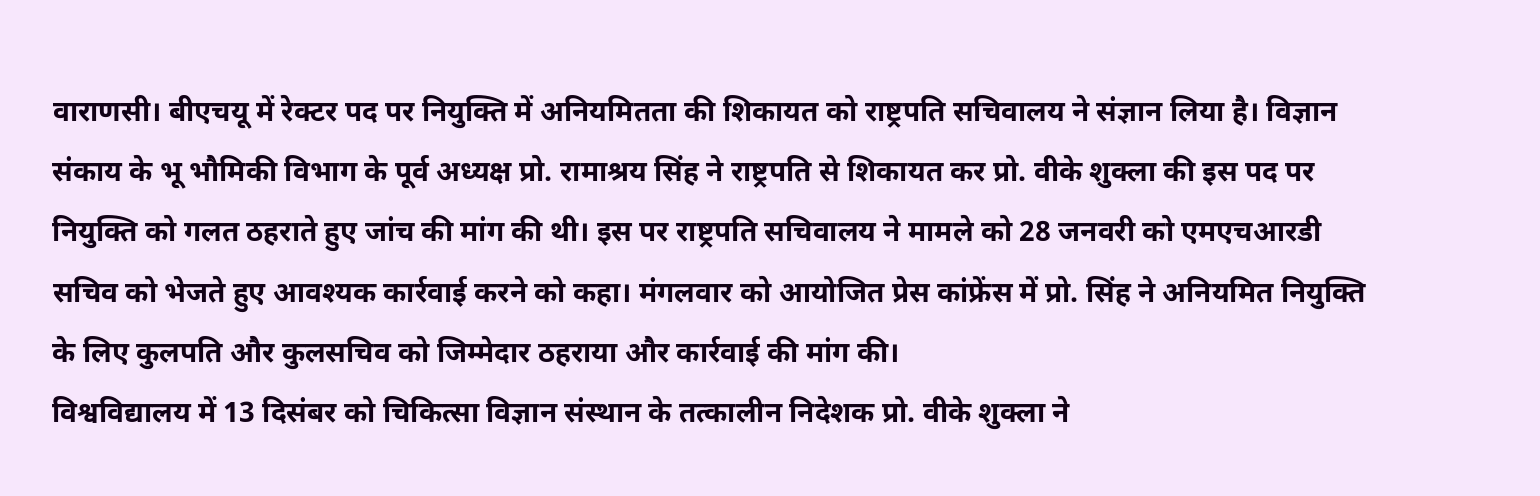वाराणसी। बीएचयू में रेक्टर पद पर नियुक्ति में अनियमितता की शिकायत को राष्ट्रपति सचिवालय ने संज्ञान लिया है। विज्ञान संकाय के भू भौमिकी विभाग के पूर्व अध्यक्ष प्रो. रामाश्रय सिंह ने राष्ट्रपति से शिकायत कर प्रो. वीके शुक्ला की इस पद पर नियुक्ति को गलत ठहराते हुए जांच की मांग की थी। इस पर राष्ट्रपति सचिवालय ने मामले को 28 जनवरी को एमएचआरडी सचिव को भेजते हुए आवश्यक कार्रवाई करने को कहा। मंगलवार को आयोजित प्रेस कांफ्रेंस में प्रो. सिंह ने अनियमित नियुक्ति के लिए कुलपति और कुलसचिव को जिम्मेदार ठहराया और कार्रवाई की मांग की।
विश्वविद्यालय में 13 दिसंबर को चिकित्सा विज्ञान संस्थान के तत्कालीन निदेशक प्रो. वीके शुक्ला ने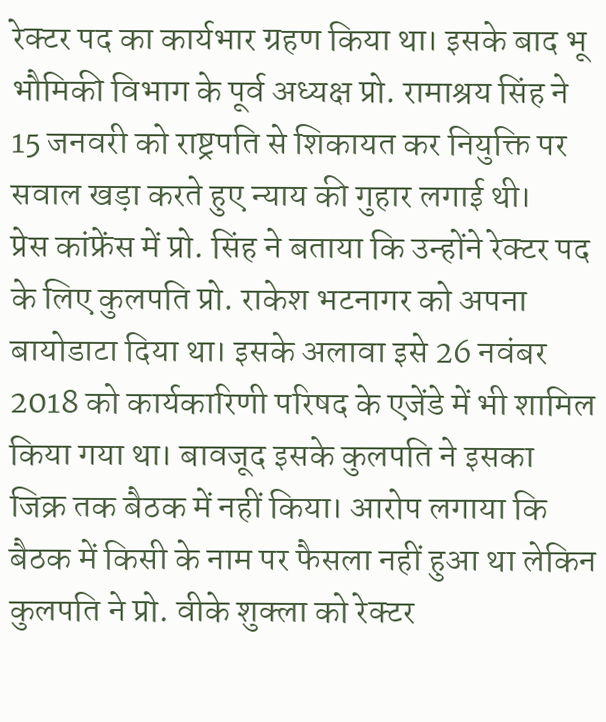रेक्टर पद का कार्यभार ग्रहण किया था। इसके बाद भू भौमिकी विभाग के पूर्व अध्यक्ष प्रो. रामाश्रय सिंह ने 15 जनवरी को राष्ट्रपति से शिकायत कर नियुक्ति पर सवाल खड़ा करते हुए न्याय की गुहार लगाई थी।
प्रेस कांफ्रेंस में प्रो. सिंह ने बताया कि उन्होंने रेक्टर पद के लिए कुलपति प्रो. राकेश भटनागर को अपना बायोडाटा दिया था। इसके अलावा इसे 26 नवंबर 2018 को कार्यकारिणी परिषद के एजेंडे में भी शामिल किया गया था। बावजूद इसके कुलपति ने इसका जिक्र तक बैठक में नहीं किया। आरोप लगाया कि बैठक में किसी के नाम पर फैसला नहीं हुआ था लेकिन कुलपति ने प्रो. वीके शुक्ला को रेक्टर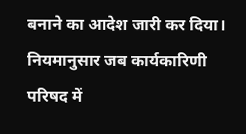बनाने का आदेश जारी कर दिया। नियमानुसार जब कार्यकारिणी परिषद में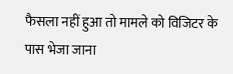फैसला नहीं हुआ तो मामले को विजिटर के पास भेजा जाना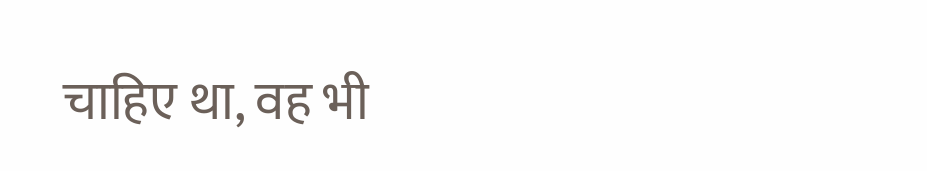चाहिए था, वह भी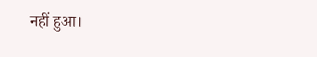नहीं हुआ।